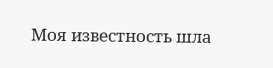Моя известность шла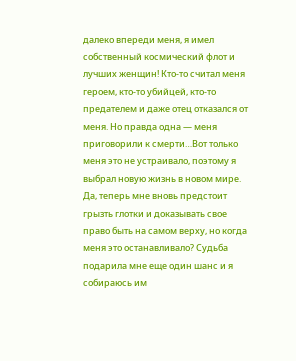далеко впереди меня, я имел собственный космический флот и лучших женщин! Кто-то считал меня героем, кто-то убийцей, кто-то предателем и даже отец отказался от меня. Но правда одна — меня приговорили к смерти…Вот только меня это не устраивало, поэтому я выбрал новую жизнь в новом мире. Да, теперь мне вновь предстоит грызть глотки и доказывать свое право быть на самом верху, но когда меня это останавливало? Судьба подарила мне еще один шанс и я собираюсь им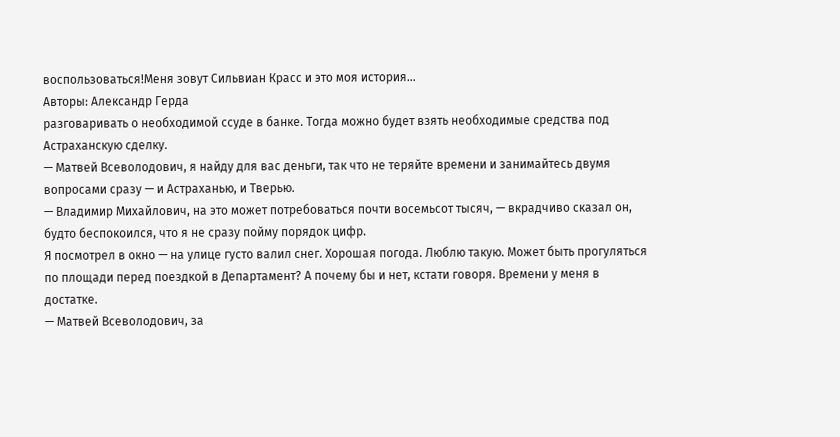воспользоваться!Меня зовут Сильвиан Красс и это моя история…
Авторы: Александр Герда
разговаривать о необходимой ссуде в банке. Тогда можно будет взять необходимые средства под Астраханскую сделку.
— Матвей Всеволодович, я найду для вас деньги, так что не теряйте времени и занимайтесь двумя вопросами сразу — и Астраханью, и Тверью.
— Владимир Михайлович, на это может потребоваться почти восемьсот тысяч, — вкрадчиво сказал он, будто беспокоился, что я не сразу пойму порядок цифр.
Я посмотрел в окно — на улице густо валил снег. Хорошая погода. Люблю такую. Может быть прогуляться по площади перед поездкой в Департамент? А почему бы и нет, кстати говоря. Времени у меня в достатке.
— Матвей Всеволодович, за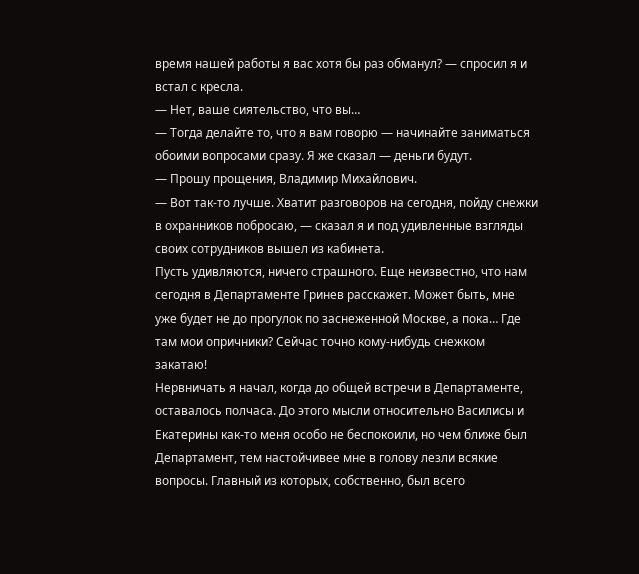время нашей работы я вас хотя бы раз обманул? — спросил я и встал с кресла.
— Нет, ваше сиятельство, что вы…
— Тогда делайте то, что я вам говорю — начинайте заниматься обоими вопросами сразу. Я же сказал — деньги будут.
— Прошу прощения, Владимир Михайлович.
— Вот так-то лучше. Хватит разговоров на сегодня, пойду снежки в охранников побросаю, — сказал я и под удивленные взгляды своих сотрудников вышел из кабинета.
Пусть удивляются, ничего страшного. Еще неизвестно, что нам сегодня в Департаменте Гринев расскажет. Может быть, мне уже будет не до прогулок по заснеженной Москве, а пока… Где там мои опричники? Сейчас точно кому-нибудь снежком закатаю!
Нервничать я начал, когда до общей встречи в Департаменте, оставалось полчаса. До этого мысли относительно Василисы и Екатерины как-то меня особо не беспокоили, но чем ближе был Департамент, тем настойчивее мне в голову лезли всякие вопросы. Главный из которых, собственно, был всего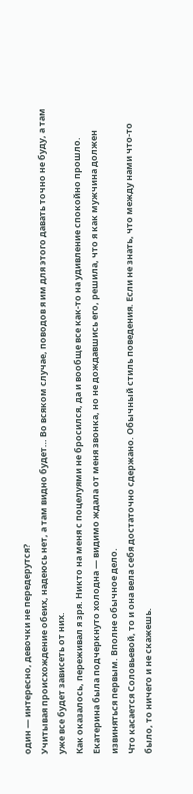один — интересно, девочки не передерутся?
Учитывая происхождение обеих, надеюсь нет, а там видно будет… Во всяком случае, поводов я им для этого давать точно не буду, а там уже все будет зависеть от них.
Как оказалось, переживал я зря. Никто на меня с поцелуями не бросился, да и вообще все как-то на удивление спокойно прошло. Екатерина была подчеркнуто холодна — видимо ждала от меня звонка, но не дождавшись его, решила, что я как мужчина должен извиняться первым. Вполне обычное дело.
Что касается Соловьевой, то и она вела себя достаточно сдержано. Обычный стиль поведения. Если не знать, что между нами что-то было, то ничего и не скажешь.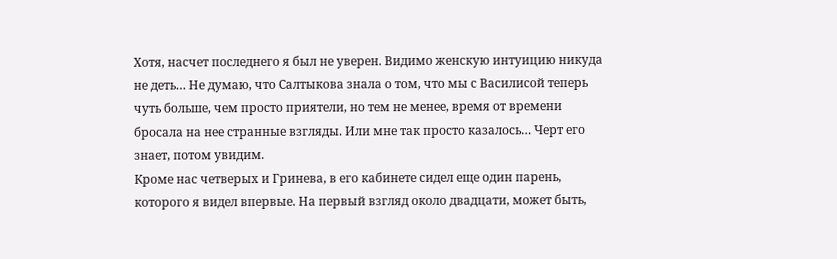Хотя, насчет последнего я был не уверен. Видимо женскую интуицию никуда не деть… Не думаю, что Салтыкова знала о том, что мы с Василисой теперь чуть больше, чем просто приятели, но тем не менее, время от времени бросала на нее странные взгляды. Или мне так просто казалось… Черт его знает, потом увидим.
Кроме нас четверых и Гринева, в его кабинете сидел еще один парень, которого я видел впервые. На первый взгляд около двадцати, может быть,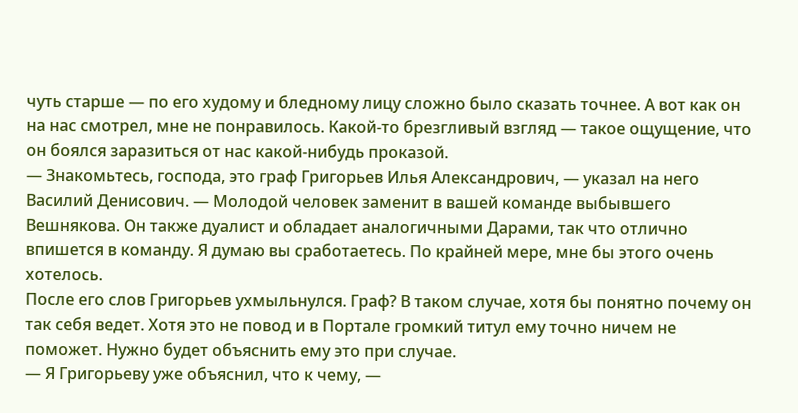чуть старше — по его худому и бледному лицу сложно было сказать точнее. А вот как он на нас смотрел, мне не понравилось. Какой-то брезгливый взгляд — такое ощущение, что он боялся заразиться от нас какой-нибудь проказой.
— Знакомьтесь, господа, это граф Григорьев Илья Александрович, — указал на него Василий Денисович. — Молодой человек заменит в вашей команде выбывшего Вешнякова. Он также дуалист и обладает аналогичными Дарами, так что отлично впишется в команду. Я думаю вы сработаетесь. По крайней мере, мне бы этого очень хотелось.
После его слов Григорьев ухмыльнулся. Граф? В таком случае, хотя бы понятно почему он так себя ведет. Хотя это не повод и в Портале громкий титул ему точно ничем не поможет. Нужно будет объяснить ему это при случае.
— Я Григорьеву уже объяснил, что к чему, —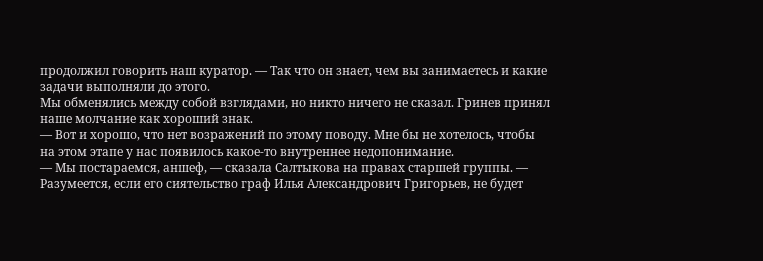продолжил говорить наш куратор. — Так что он знает, чем вы занимаетесь и какие задачи выполняли до этого.
Мы обменялись между собой взглядами, но никто ничего не сказал. Гринев принял наше молчание как хороший знак.
— Вот и хорошо, что нет возражений по этому поводу. Мне бы не хотелось, чтобы на этом этапе у нас появилось какое-то внутреннее недопонимание.
— Мы постараемся, аншеф, — сказала Салтыкова на правах старшей группы. — Разумеется, если его сиятельство граф Илья Александрович Григорьев, не будет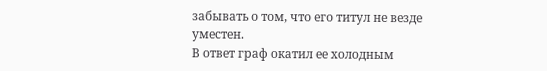забывать о том, что его титул не везде уместен.
В ответ граф окатил ее холодным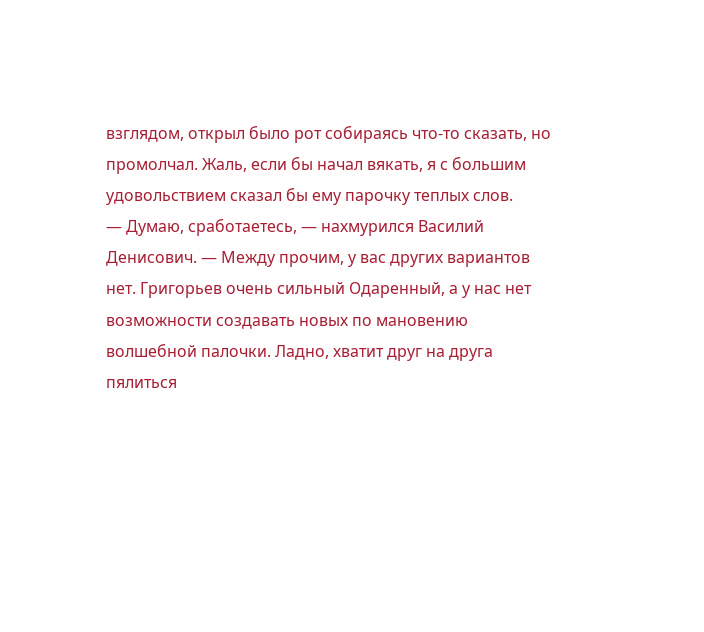взглядом, открыл было рот собираясь что-то сказать, но промолчал. Жаль, если бы начал вякать, я с большим удовольствием сказал бы ему парочку теплых слов.
— Думаю, сработаетесь, — нахмурился Василий Денисович. — Между прочим, у вас других вариантов нет. Григорьев очень сильный Одаренный, а у нас нет возможности создавать новых по мановению волшебной палочки. Ладно, хватит друг на друга пялиться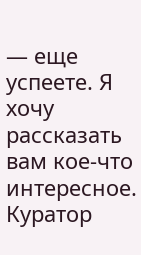— еще успеете. Я хочу рассказать вам кое-что интересное.
Куратор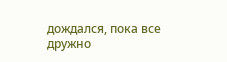дождался, пока все дружно